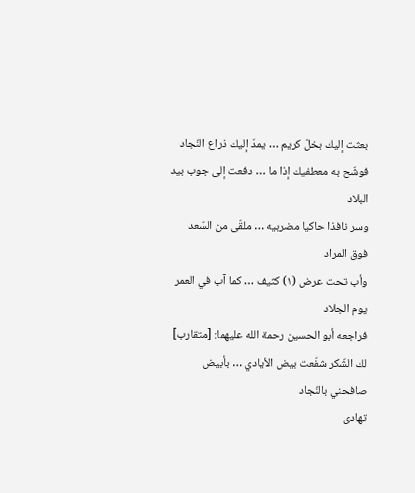بعثت إليك بخلّ كريم … يمدّ إليك ذراع النّجاد
فوشّح به معطفيك إذا ما … دفعت إلى جوب بيد البلاد
وسر نافذا حاكيا مضربيه … ملقّى من السّعد فوق المراد
وأب تحت عرض (١) كثيف … كما آب في العمر يوم الجلاد
فراجعه أبو الحسين رحمة الله عليهما: [متقارب]
لك الشّكر شفّعت بيض الأيادي … بأبيض صافحني بالنّجاد
تهادى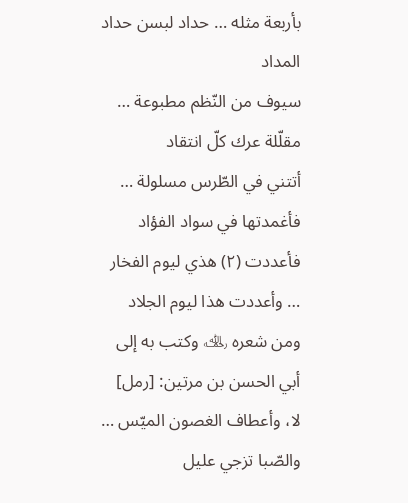بأربعة مثله … حداد لبسن حداد المداد
سيوف من النّظم مطبوعة … مقلّلة عرك كلّ انتقاد
أتتني في الطّرس مسلولة … فأغمدتها في سواد الفؤاد
فأعددت (٢) هذي ليوم الفخار … وأعددت هذا ليوم الجلاد
ومن شعره ﵀ وكتب به إلى أبي الحسن بن مرتين: [رمل]
لا، وأعطاف الغصون الميّس … والصّبا تزجي عليل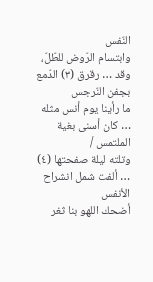النّفس
وابتسام الرّوض للطّلّ، وقد … رقرق (٣) الدّمع بجفن النّرجس
ما رأينا يوم أنس مثله … كان أسنى بغية الملتمس /
وتلته ليلة صفحتها (٤) … ألفت شمل انشراح الأنفس
أضحك اللهو بنا ثغر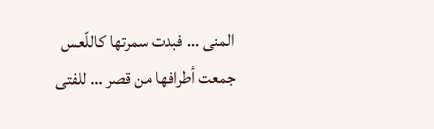المنى … فبدت سمرتها كاللّعس
جمعت أطرافها من قصر … للفتى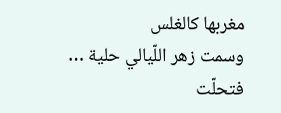مغربها كالغلس
وسمت زهر اللّيالي حلية … فتحلّت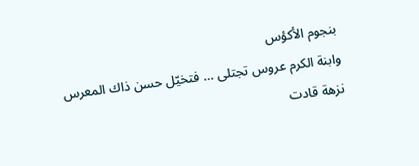بنجوم الأكؤس
وابنة الكرم عروس تجتلى … فتخيّل حسن ذاك المعرس
نزهة قادت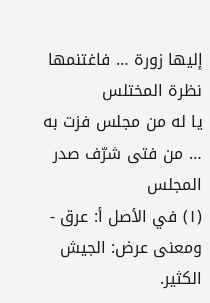إليها زورة … فاغتنمها نظرة المختلس
يا له من مجلس فزت به … من فتى شرّف صدر المجلس
(١) في الأصل أ: عرق - ومعنى عرض: الجيش الكثير.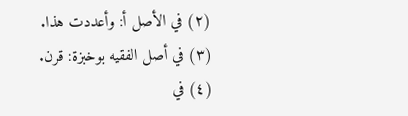(٢) في الأصل أ: وأعددت هذا.
(٣) في أصل الفقيه بوخبزة: قرن.
(٤) في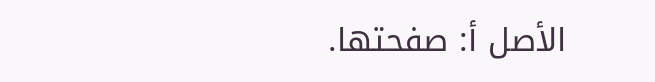الأصل أ: صفحتها.